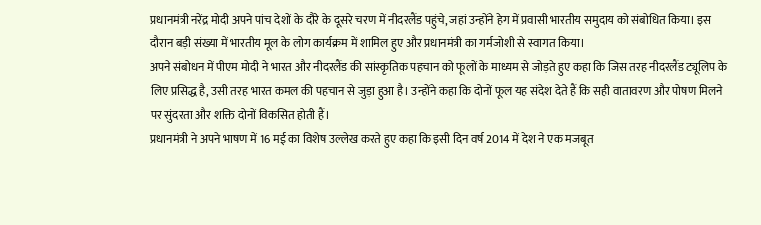प्रधानमंत्री नरेंद्र मोदी अपने पांच देशों के दौरे के दूसरे चरण में नीदरलैंड पहुंचे, जहां उन्होंने हेग में प्रवासी भारतीय समुदाय को संबोधित किया। इस दौरान बड़ी संख्या में भारतीय मूल के लोग कार्यक्रम में शामिल हुए और प्रधानमंत्री का गर्मजोशी से स्वागत किया।
अपने संबोधन में पीएम मोदी ने भारत और नीदरलैंड की सांस्कृतिक पहचान को फूलों के माध्यम से जोड़ते हुए कहा कि जिस तरह नीदरलैंड ट्यूलिप के लिए प्रसिद्ध है, उसी तरह भारत कमल की पहचान से जुड़ा हुआ है। उन्होंने कहा कि दोनों फूल यह संदेश देते हैं कि सही वातावरण और पोषण मिलने पर सुंदरता और शक्ति दोनों विकसित होती हैं।
प्रधानमंत्री ने अपने भाषण में 16 मई का विशेष उल्लेख करते हुए कहा कि इसी दिन वर्ष 2014 में देश ने एक मजबूत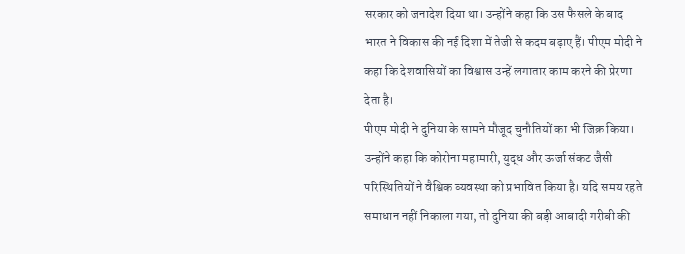सरकार को जनादेश दिया था। उन्होंने कहा कि उस फैसले के बाद भारत ने विकास की नई दिशा में तेजी से कदम बढ़ाए हैं। पीएम मोदी ने कहा कि देशवासियों का विश्वास उन्हें लगातार काम करने की प्रेरणा देता है।
पीएम मोदी ने दुनिया के सामने मौजूद चुनौतियों का भी जिक्र किया। उन्होंने कहा कि कोरोना महामारी, युद्ध और ऊर्जा संकट जैसी परिस्थितियों ने वैश्विक व्यवस्था को प्रभावित किया है। यदि समय रहते समाधान नहीं निकाला गया, तो दुनिया की बड़ी आबादी गरीबी की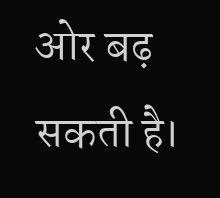ओर बढ़ सकती है।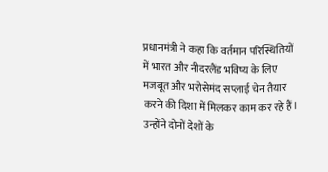प्रधानमंत्री ने कहा कि वर्तमान परिस्थितियों में भारत और नीदरलैंड भविष्य के लिए मजबूत और भरोसेमंद सप्लाई चेन तैयार करने की दिशा में मिलकर काम कर रहे हैं। उन्होंने दोनों देशों के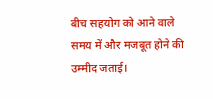बीच सहयोग को आने वाले समय में और मजबूत होने की उम्मीद जताई।